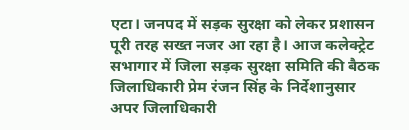एटा। जनपद में सड़क सुरक्षा को लेकर प्रशासन पूरी तरह सख्त नजर आ रहा है। आज कलेक्ट्रेट सभागार में जिला सड़क सुरक्षा समिति की बैठक जिलाधिकारी प्रेम रंजन सिंह के निर्देशानुसार अपर जिलाधिकारी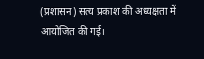(प्रशासन) सत्य प्रकाश की अध्यक्षता में आयोजित की गई।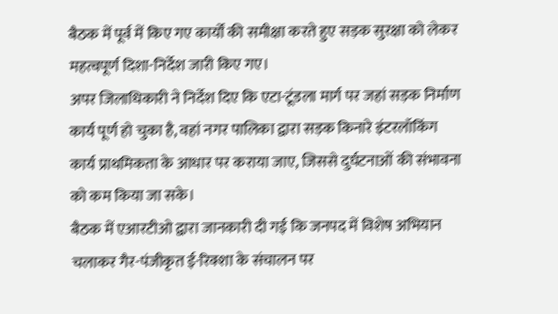बैठक में पूर्व में किए गए कार्यों की समीक्षा करते हुए सड़क सुरक्षा को लेकर महत्वपूर्ण दिशा-निर्देश जारी किए गए।
अपर जिलाधिकारी ने निर्देश दिए कि एटा-टूंडला मार्ग पर जहां सड़क निर्माण कार्य पूर्ण हो चुका है, वहां नगर पालिका द्वारा सड़क किनारे इंटरलॉकिंग कार्य प्राथमिकता के आधार पर कराया जाए, जिससे दुर्घटनाओं की संभावना को कम किया जा सके।
बैठक में एआरटीओ द्वारा जानकारी दी गई कि जनपद में विशेष अभियान चलाकर गैर-पंजीकृत ई-रिक्शा के संचालन पर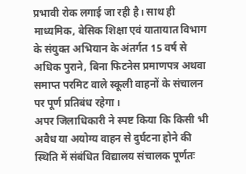प्रभावी रोक लगाई जा रही है। साथ ही माध्यमिक, बेसिक शिक्षा एवं यातायात विभाग के संयुक्त अभियान के अंतर्गत 15 वर्ष से अधिक पुराने, बिना फिटनेस प्रमाणपत्र अथवा समाप्त परमिट वाले स्कूली वाहनों के संचालन पर पूर्ण प्रतिबंध रहेगा।
अपर जिलाधिकारी ने स्पष्ट किया कि किसी भी अवैध या अयोग्य वाहन से दुर्घटना होने की स्थिति में संबंधित विद्यालय संचालक पूर्णतः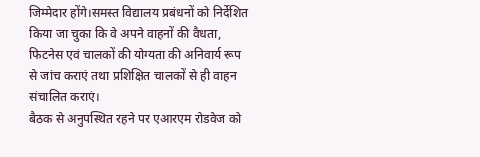जिम्मेदार होंगे।समस्त विद्यालय प्रबंधनों को निर्देशित किया जा चुका कि वे अपने वाहनों की वैधता, फिटनेस एवं चालकों की योग्यता की अनिवार्य रूप से जांच कराएं तथा प्रशिक्षित चालकों से ही वाहन संचालित कराएं।
बैठक से अनुपस्थित रहने पर एआरएम रोडवेज को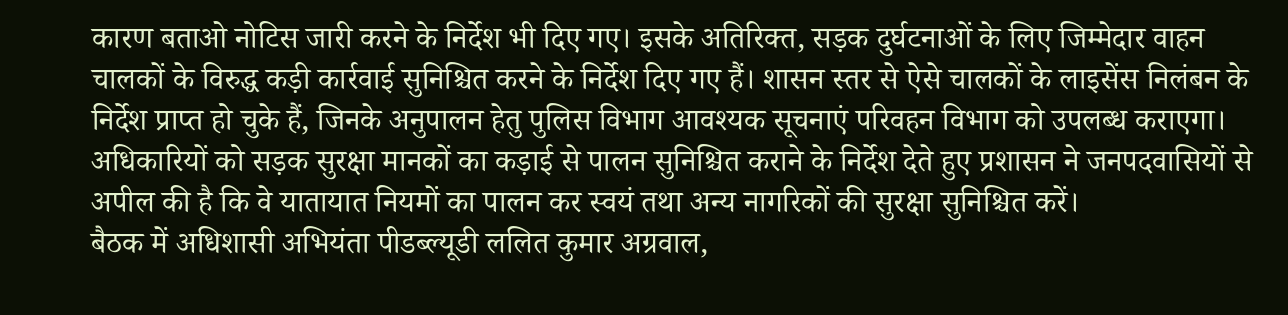कारण बताओ नोटिस जारी करने के निर्देश भी दिए गए। इसके अतिरिक्त, सड़क दुर्घटनाओं के लिए जिम्मेदार वाहन चालकों के विरुद्ध कड़ी कार्रवाई सुनिश्चित करने के निर्देश दिए गए हैं। शासन स्तर से ऐसे चालकों के लाइसेंस निलंबन के निर्देश प्राप्त हो चुके हैं, जिनके अनुपालन हेतु पुलिस विभाग आवश्यक सूचनाएं परिवहन विभाग को उपलब्ध कराएगा।
अधिकारियों को सड़क सुरक्षा मानकों का कड़ाई से पालन सुनिश्चित कराने के निर्देश देते हुए प्रशासन ने जनपदवासियों से अपील की है कि वे यातायात नियमों का पालन कर स्वयं तथा अन्य नागरिकों की सुरक्षा सुनिश्चित करें।
बैठक में अधिशासी अभियंता पीडब्ल्यूडी ललित कुमार अग्रवाल,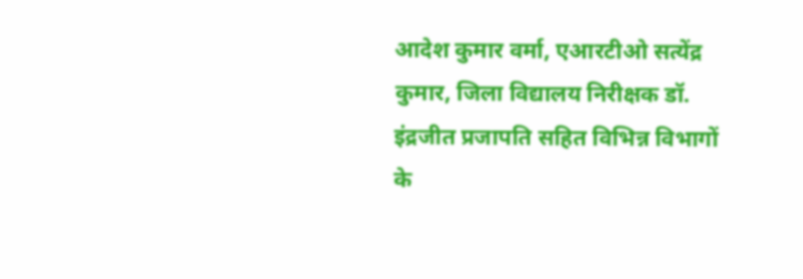आदेश कुमार वर्मा, एआरटीओ सत्येंद्र कुमार, जिला विद्यालय निरीक्षक डॉ. इंद्रजीत प्रजापति सहित विभिन्न विभागों के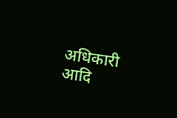अधिकारी आदि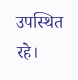उपस्थित रहे।